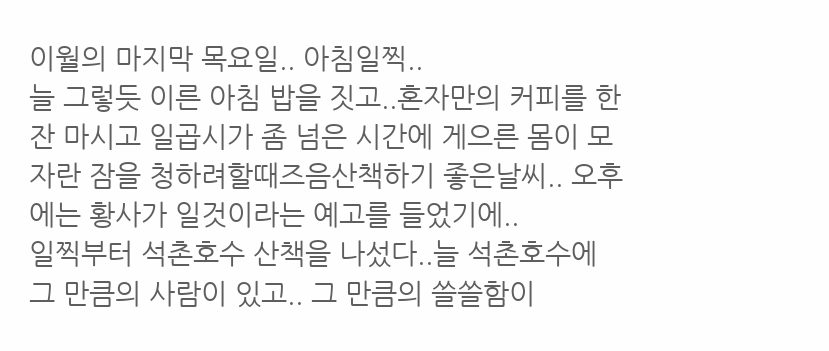이월의 마지막 목요일.. 아침일찍..
늘 그렇듯 이른 아침 밥을 짓고..혼자만의 커피를 한 잔 마시고 일곱시가 좀 넘은 시간에 게으른 몸이 모자란 잠을 청하려할때즈음산책하기 좋은날씨.. 오후에는 황사가 일것이라는 예고를 들었기에..
일찍부터 석촌호수 산책을 나섰다..늘 석촌호수에 그 만큼의 사람이 있고.. 그 만큼의 쓸쓸함이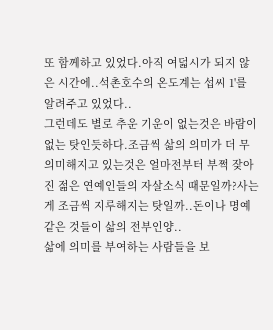또 함께하고 있었다.아직 여덟시가 되지 않은 시간에..석촌호수의 온도계는 섭씨 1'를 알려주고 있었다..
그런데도 별로 추운 기운이 없는것은 바람이 없는 탓인듯하다.조금씩 삶의 의미가 더 무의미해지고 있는것은 얼마전부터 부쩍 잦아진 젊은 연예인들의 자살소식 때문일까?사는게 조금씩 지루해지는 탓일까..돈이나 명예같은 것들이 삶의 전부인양..
삶에 의미를 부여하는 사람들을 보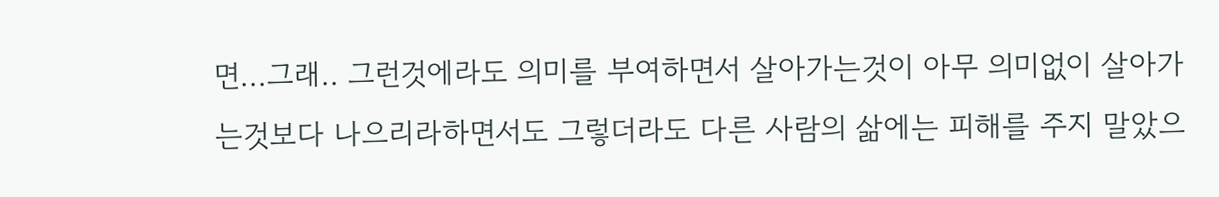면...그래.. 그런것에라도 의미를 부여하면서 살아가는것이 아무 의미없이 살아가는것보다 나으리라하면서도 그렇더라도 다른 사람의 삶에는 피해를 주지 말았으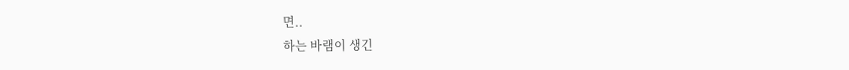면..
하는 바램이 생긴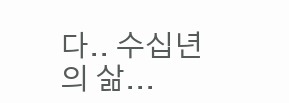다.. 수십년의 삶...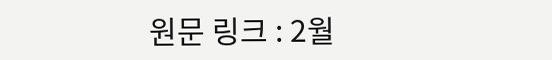원문 링크 : 2월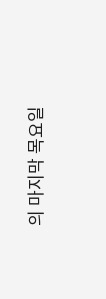의 마지막 목요일